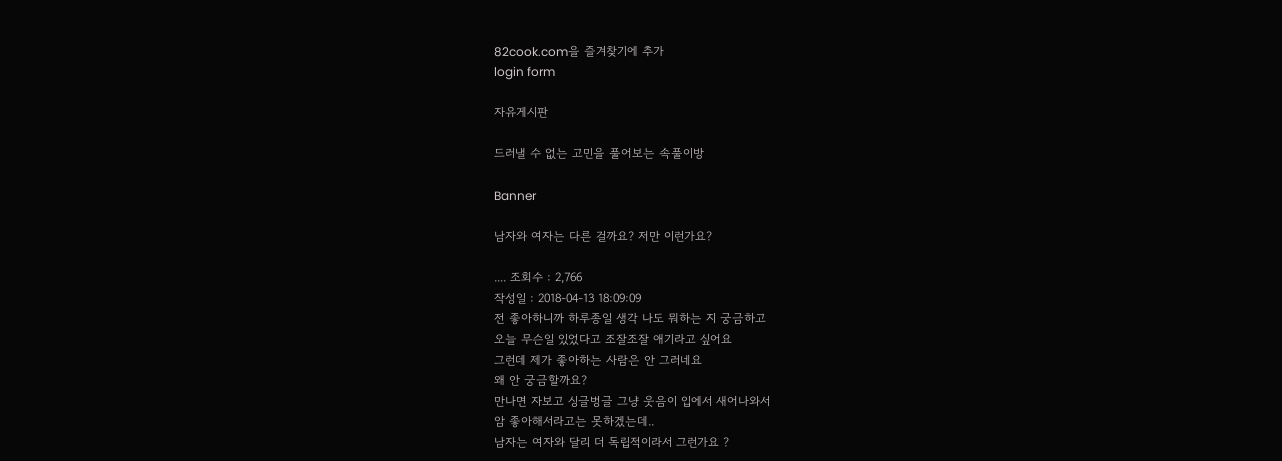82cook.com을 즐겨찾기에 추가
login form

자유게시판

드러낼 수 없는 고민을 풀어보는 속풀이방

Banner

남자와 여자는 다른 걸까요? 저만 이런가요?

.... 조회수 : 2,766
작성일 : 2018-04-13 18:09:09
전 좋아하니까 하루종일 생각 나도 뭐하는 지 궁금하고
오늘 무슨일 있었다고 조잘조잘 애기라고 싶어요
그런데 제가 좋아하는 사람은 안 그러네요
왜 안 궁금할까요?
만나면 자보고 싱글벙글 그냥 웃음이 입에서 새어나와서
암 좋아해서라고는 못하겠는데..
남자는 여자와 달리 더 독립적이라서 그런가요 ?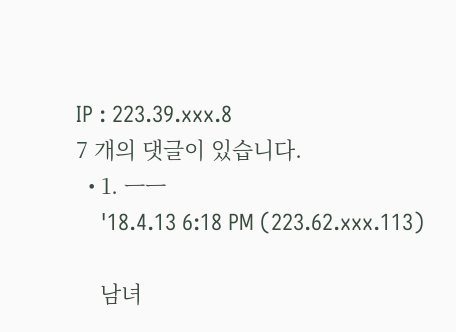IP : 223.39.xxx.8
7 개의 댓글이 있습니다.
  • 1. ㅡㅡ
    '18.4.13 6:18 PM (223.62.xxx.113)

    남녀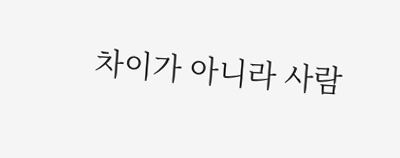차이가 아니라 사람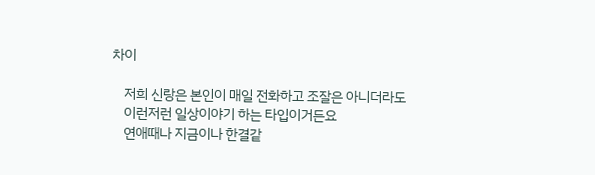차이

    저희 신랑은 본인이 매일 전화하고 조잘은 아니더라도
    이런저런 일상이야기 하는 타입이거든요
    연애때나 지금이나 한결같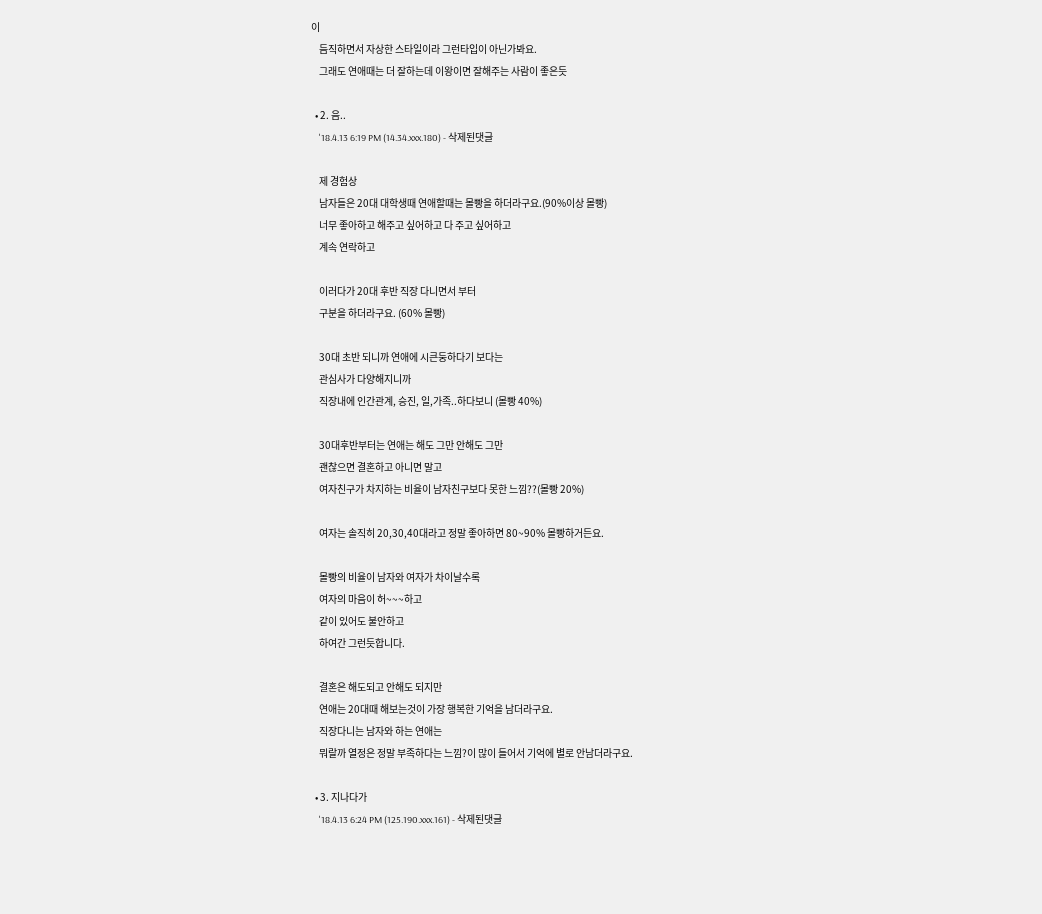이
    듬직하면서 자상한 스타일이라 그런타입이 아닌가봐요.
    그래도 연애때는 더 잘하는데 이왕이면 잘해주는 사람이 좋은듯

  • 2. 음..
    '18.4.13 6:19 PM (14.34.xxx.180) - 삭제된댓글

    제 경험상
    남자들은 20대 대학생때 연애할때는 몰빵을 하더라구요.(90%이상 몰빵)
    너무 좋아하고 해주고 싶어하고 다 주고 싶어하고
    계속 연락하고

    이러다가 20대 후반 직장 다니면서 부터
    구분을 하더라구요. (60% 몰빵)

    30대 초반 되니까 연애에 시큰둥하다기 보다는
    관심사가 다양해지니까
    직장내에 인간관계, 승진, 일,가족..하다보니 (몰빵 40%)

    30대후반부터는 연애는 해도 그만 안해도 그만
    괜찮으면 결혼하고 아니면 말고
    여자친구가 차지하는 비율이 남자친구보다 못한 느낌??(몰빵 20%)

    여자는 솔직히 20,30,40대라고 정말 좋아하면 80~90% 몰빵하거든요.

    몰빵의 비율이 남자와 여자가 차이날수록
    여자의 마음이 허~~~하고
    같이 있어도 불안하고
    하여간 그런듯합니다.

    결혼은 해도되고 안해도 되지만
    연애는 20대때 해보는것이 가장 행복한 기억을 남더라구요.
    직장다니는 남자와 하는 연애는
    뭐랄까 열정은 정말 부족하다는 느낌?이 많이 들어서 기억에 별로 안남더라구요.

  • 3. 지나다가
    '18.4.13 6:24 PM (125.190.xxx.161) - 삭제된댓글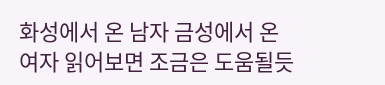화성에서 온 남자 금성에서 온 여자 읽어보면 조금은 도움될듯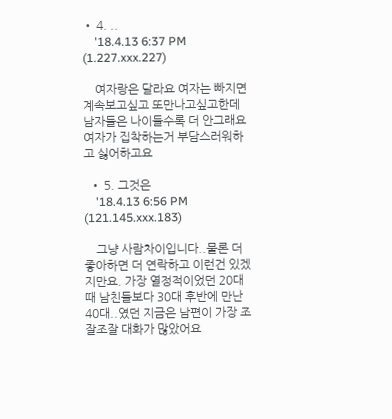• 4. ..
    '18.4.13 6:37 PM (1.227.xxx.227)

    여자랑은 달라요 여자는 빠지면 계속보고싶고 또만나고싶고한데 남자들은 나이들수록 더 안그래요 여자가 집착하는거 부담스러워하고 싫어하고요

  • 5. 그것은
    '18.4.13 6:56 PM (121.145.xxx.183)

    그냥 사람차이입니다..물론 더 좋아하면 더 연락하고 이런건 있겠지만요. 가장 열정적이었던 20대 때 남친들보다 30대 후반에 만난 40대..였던 지금은 남편이 가장 조잘조잘 대화가 많았어요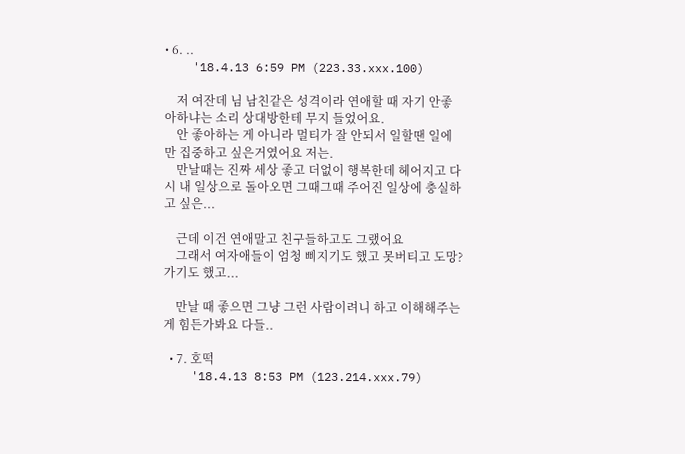• 6. ..
    '18.4.13 6:59 PM (223.33.xxx.100)

    저 여잔데 님 남친같은 성격이라 연애할 때 자기 안좋아하냐는 소리 상대방한테 무지 들었어요.
    안 좋아하는 게 아니라 멀티가 잘 안되서 일할땐 일에만 집중하고 싶은거였어요 저는.
    만날때는 진짜 세상 좋고 더없이 행복한데 헤어지고 다시 내 일상으로 돌아오면 그때그때 주어진 일상에 충실하고 싶은...

    근데 이건 연애말고 친구들하고도 그랬어요
    그래서 여자애들이 엄청 삐지기도 했고 못버티고 도망?가기도 했고...

    만날 때 좋으면 그냥 그런 사람이려니 하고 이해해주는 게 힘든가봐요 다들..

  • 7. 호떡
    '18.4.13 8:53 PM (123.214.xxx.79)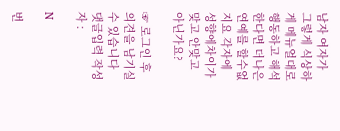남자 여자가 그렇게 식상하게 메뉴얼대로 행동하고 해석한다면 더나은 연예를 할수없지요 각자에 성향에차이가 맞고 안맞고 아닌가요?

☞ 로그인 후 의견을 남기실 수 있습니다
댓글입력 작성자 :

N

번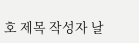호 제목 작성자 날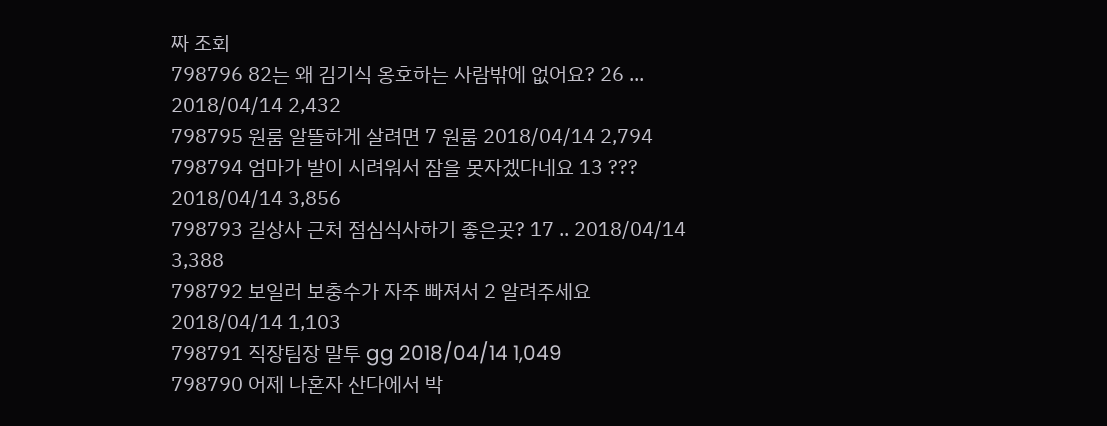짜 조회
798796 82는 왜 김기식 옹호하는 사람밖에 없어요? 26 ... 2018/04/14 2,432
798795 원룸 알뜰하게 살려면 7 원룸 2018/04/14 2,794
798794 엄마가 발이 시려워서 잠을 못자겠다네요 13 ??? 2018/04/14 3,856
798793 길상사 근처 점심식사하기 좋은곳? 17 .. 2018/04/14 3,388
798792 보일러 보충수가 자주 빠져서 2 알려주세요 2018/04/14 1,103
798791 직장팀장 말투 gg 2018/04/14 1,049
798790 어제 나혼자 산다에서 박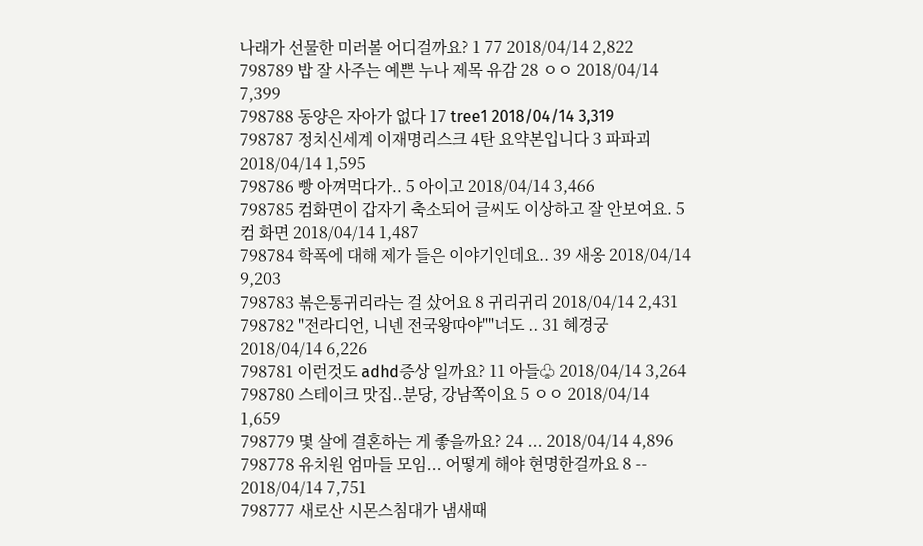나래가 선물한 미러볼 어디걸까요? 1 77 2018/04/14 2,822
798789 밥 잘 사주는 예쁜 누나 제목 유감 28 ㅇㅇ 2018/04/14 7,399
798788 동양은 자아가 없다 17 tree1 2018/04/14 3,319
798787 정치신세계 이재명리스크 4탄 요약본입니다 3 파파괴 2018/04/14 1,595
798786 빵 아껴먹다가.. 5 아이고 2018/04/14 3,466
798785 컴화면이 갑자기 축소되어 글씨도 이상하고 잘 안보여요. 5 컴 화면 2018/04/14 1,487
798784 학폭에 대해 제가 들은 이야기인데요.. 39 새옹 2018/04/14 9,203
798783 볶은통귀리라는 걸 샀어요 8 귀리귀리 2018/04/14 2,431
798782 "전라디언, 니넨 전국왕따야""너도 .. 31 혜경궁 2018/04/14 6,226
798781 이런것도 adhd증상 일까요? 11 아들♧ 2018/04/14 3,264
798780 스테이크 맛집..분당, 강남쪽이요 5 ㅇㅇ 2018/04/14 1,659
798779 몇 살에 결혼하는 게 좋을까요? 24 ... 2018/04/14 4,896
798778 유치원 엄마들 모임... 어떻게 해야 현명한걸까요 8 -- 2018/04/14 7,751
798777 새로산 시몬스침대가 냄새때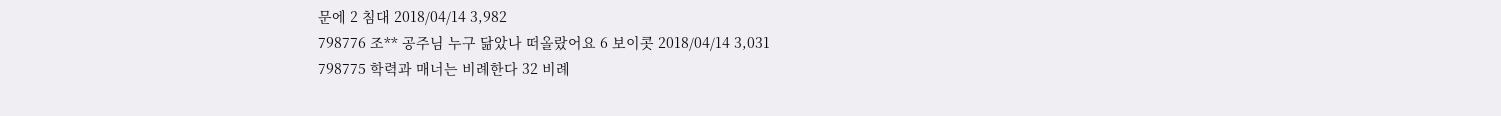문에 2 침대 2018/04/14 3,982
798776 조** 공주님 누구 닮았나 떠올랐어요 6 보이콧 2018/04/14 3,031
798775 학력과 매너는 비례한다 32 비례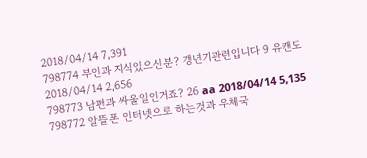2018/04/14 7,391
798774 부인과 지식있으신분? 갱년기관련입니다 9 유캔도 2018/04/14 2,656
798773 남편과 싸울일인거죠? 26 aa 2018/04/14 5,135
798772 알뜰폰 인터넷으로 하는것과 우체국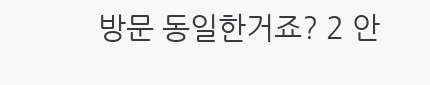방문 동일한거죠? 2 안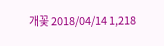개꽃 2018/04/14 1,218